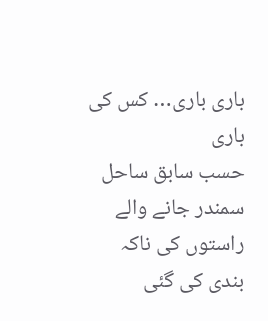باری باری… کس کی باری
حسب سابق ساحل سمندر جانے والے راستوں کی ناکہ بندی کی گئی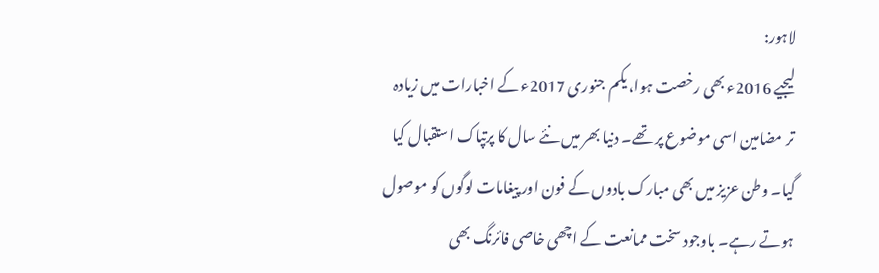لاہور:
لیجیے 2016ء بھی رخصت ہوا، یکم جنوری 2017ء کے اخبارات میں زیادہ تر مضامین اسی موضوع پر تھے۔ دنیا بھر میں نئے سال کا پرتپاک استقبال کیا گیا۔ وطن عزیز میں بھی مبارک بادوں کے فون اور پیغامات لوگوں کو موصول ہوتے رہے۔ باوجود سخت ممانعت کے اچھی خاصی فائرنگ بھی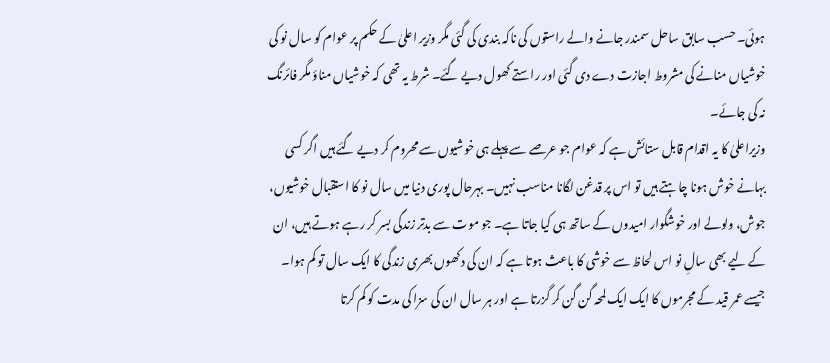ہوئی۔ حسب سابق ساحل سمندر جانے والے راستوں کی ناکہ بندی کی گئی مگر وزیر اعلیٰ کے حکم پر عوام کو سال نو کی خوشیاں منانے کی مشروط اجازت دے دی گئی اور راستے کھول دیے گئے۔ شرط یہ تھی کہ خوشیاں مناؤ مگر فائرنگ نہ کی جائے۔
وزیراعلیٰ کا یہ اقدام قابل ستائش ہے کہ عوام جو عرصے سے پہلے ہی خوشیوں سے محروم کر دیے گئے ہیں اگر کسی بہانے خوش ہونا چاہتے ہیں تو اس پر قدغن لگانا مناسب نہیں۔ بہرحال پوری دنیا میں سال نو کا استقبال خوشیوں، جوش، ولولے اور خوشگوار امیدوں کے ساتھ ہی کیا جاتا ہے۔ جو موت سے بدتر زندگی بسر کر رہے ہوتے ہیں، ان کے لیے بھی سالِ نو اس لحاظ سے خوشی کا باعث ہوتا ہے کہ ان کی دکھوں بھری زندگی کا ایک سال تو کم ہوا۔ جیسے عمر قید کے مجرموں کا ایک ایک لمحہ گن گن کر گزرتا ہے اور ہر سال ان کی سزا کی مدت کو کم کرتا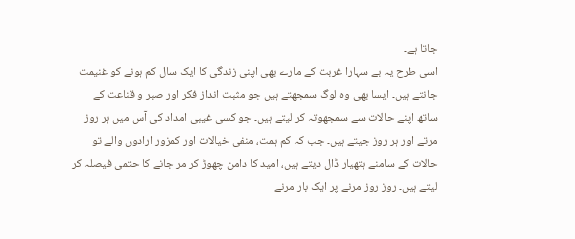جاتا ہے۔
اسی طرح یہ بے سہارا غربت کے مارے بھی اپنی زندگی کا ایک سال کم ہونے کو غنیمت جانتے ہیں۔ ایسا بھی وہ لوگ سمجھتے ہیں جو مثبت انداز فکر اور صبر و قناعت کے ساتھ اپنے حالات سے سمجھوتہ کر لیتے ہیں۔ جو کسی غیبی امداد کی آس میں ہر روز مرتے اور ہر روز جیتے ہیں۔ جب کہ کم ہمت، منفی خیالات اور کمزور ارادوں والے تو حالات کے سامنے ہتھیار ڈال دیتے ہیں، امید کا دامن چھوڑ کر مر جانے کا حتمی فیصلہ کر لیتے ہیں۔ روز روز مرنے پر ایک بار مرنے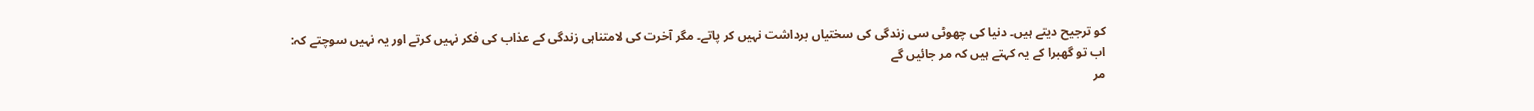کو ترجیح دیتے ہیں۔ دنیا کی چھوٹی سی زندگی کی سختیاں برداشت نہیں کر پاتے۔ مگر آخرت کی لامتناہی زندگی کے عذاب کی فکر نہیں کرتے اور یہ نہیں سوچتے کہ:
اب تو گھبرا کے یہ کہتے ہیں کہ مر جائیں گے
مر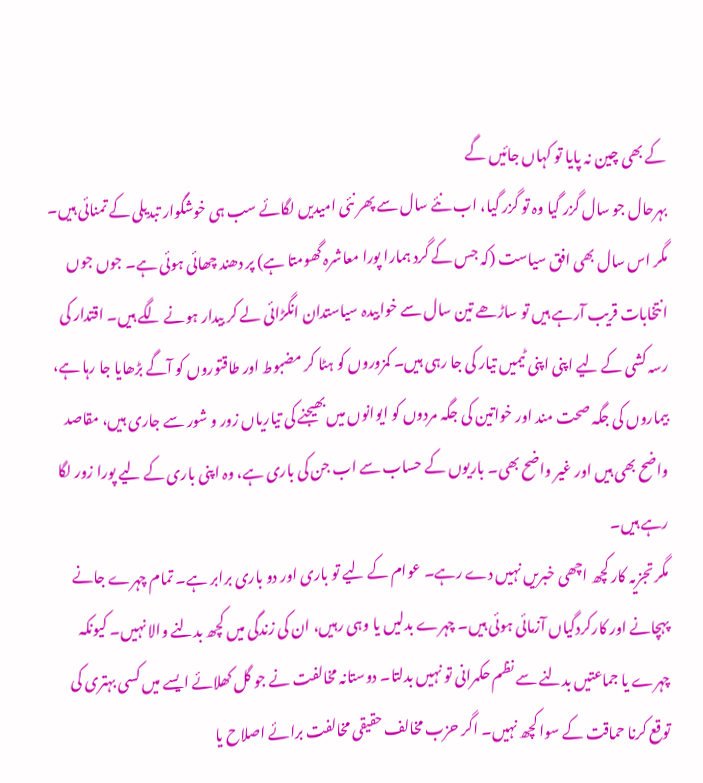کے بھی چین نہ پایا تو کہاں جائیں گے
بہرحال جو سال گزر گیا وہ تو گزر گیا، اب نئے سال سے پھر نئی امیدیں لگائے سب ہی خوشگوار تبدیلی کے تمنائی ہیں۔ مگر اس سال بھی افق سیاست (کہ جس کے گرد ہمارا پورا معاشرہ گھومتا ہے) پر دھند چھائی ہوئی ہے۔ جوں جوں انتخابات قریب آرہے ہیں تو ساڑھے تین سال سے خوابیدہ سیاستدان انگڑائی لے کر بیدار ہونے لگے ہیں۔ اقتدار کی رسہ کشی کے لیے اپنی اپنی ٹیمیں تیار کی جا رہی ہیں۔ کمزوروں کو ہٹا کر مضبوط اور طاقتوروں کو آگے بڑھایا جا رہا ہے، بیماروں کی جگہ صحت مند اور خواتین کی جگہ مردوں کو ایوانوں میں بھیجنے کی تیاریاں زور و شور سے جاری ہیں، مقاصد واضح بھی ہیں اور غیر واضح بھی۔ باریوں کے حساب سے اب جن کی باری ہے، وہ اپنی باری کے لیے پورا زور لگا رہے ہیں۔
مگر تجزیہ کار کچھ اچھی خبریں نہیں دے رہے۔ عوام کے لیے تو باری اور دو باری برابر ہے۔ تمام چہرے جانے پہچانے اور کارکردگیاں آزمائی ہوئی ہیں۔ چہرے بدلیں یا وہی رہیں، ان کی زندگی میں کچھ بدلنے والا نہیں۔ کیونکہ چہرے یا جماعتیں بدلنے سے نظم حکمرانی تو نہیں بدلتا۔ دوستانہ مخالفت نے جو گل کھلائے ایسے میں کسی بہتری کی توقع کرنا حماقت کے سوا کچھ نہیں۔ اگر حزب مخالف حقیقی مخالفت برائے اصلاح یا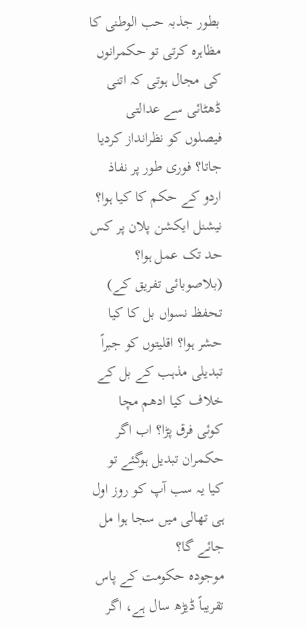بطور جذبہ حب الوطنی کا مظاہرہ کرتی تو حکمرانوں کی مجال ہوتی کہ اتنی ڈھٹائی سے عدالتی فیصلوں کو نظرانداز کردیا جاتا؟ فوری طور پر نفاذ اردو کے حکم کا کیا ہوا؟ نیشنل ایکشن پلان پر کس حد تک عمل ہوا؟ (بلاصوبائی تفریق کے) تحفظ نسواں بل کا کیا حشر ہوا؟ اقلیتوں کو جبراً تبدیلی مذہب کے بل کے خلاف کیا ادھم مچا کوئی فرق پڑا؟ اب اگر حکمران تبدیل ہوگئے تو کیا یہ سب آپ کو روز اول ہی تھالی میں سجا ہوا مل جائے گا؟
موجودہ حکومت کے پاس تقریباً ڈیڑھ سال ہے، اگر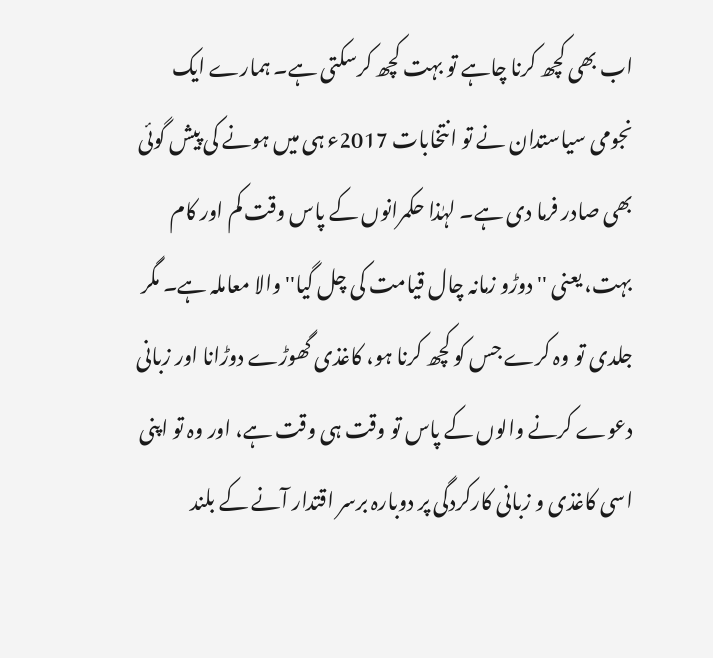اب بھی کچھ کرنا چاہے تو بہت کچھ کرسکتی ہے۔ ہمارے ایک نجومی سیاستدان نے تو انتخابات 2017ء ہی میں ہونے کی پیش گوئی بھی صادر فرما دی ہے۔ لہٰذا حکمرانوں کے پاس وقت کم اور کام بہت، یعنی ''دوڑو زمانہ چال قیامت کی چل گیا'' والا معاملہ ہے۔ مگر جلدی تو وہ کرے جس کو کچھ کرنا ہو، کاغذی گھوڑے دوڑانا اور زبانی دعوے کرنے والوں کے پاس تو وقت ہی وقت ہے، اور وہ تو اپنی اسی کاغذی و زبانی کارکردگی پر دوبارہ برسر اقتدار آنے کے بلند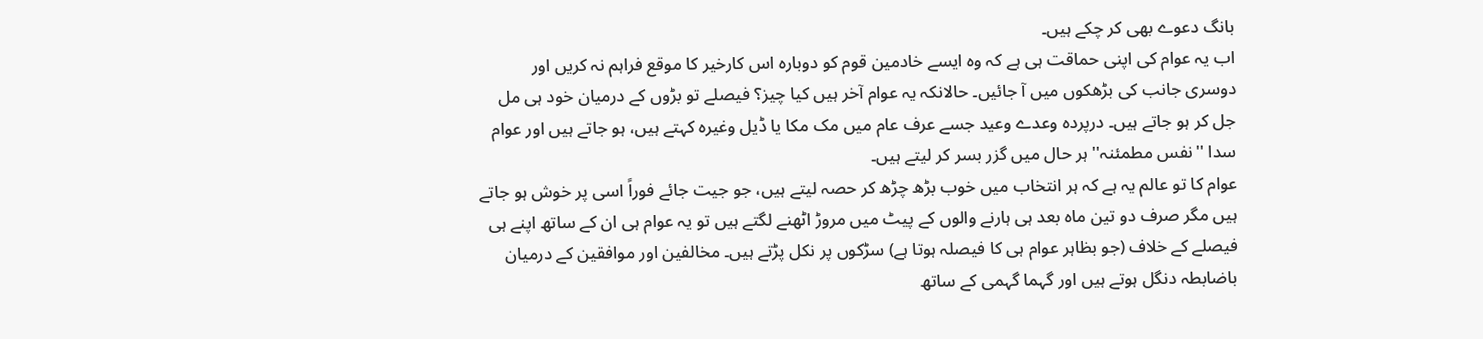بانگ دعوے بھی کر چکے ہیں۔
اب یہ عوام کی اپنی حماقت ہی ہے کہ وہ ایسے خادمین قوم کو دوبارہ اس کارخیر کا موقع فراہم نہ کریں اور دوسری جانب کی بڑھکوں میں آ جائیں۔ حالانکہ یہ عوام آخر ہیں کیا چیز؟ فیصلے تو بڑوں کے درمیان خود ہی مل جل کر ہو جاتے ہیں۔ درپردہ وعدے وعید جسے عرف عام میں مک مکا یا ڈیل وغیرہ کہتے ہیں، ہو جاتے ہیں اور عوام سدا ''نفس مطمئنہ'' ہر حال میں گزر بسر کر لیتے ہیں۔
عوام کا تو عالم یہ ہے کہ ہر انتخاب میں خوب بڑھ چڑھ کر حصہ لیتے ہیں، جو جیت جائے فوراً اسی پر خوش ہو جاتے ہیں مگر صرف دو تین ماہ بعد ہی ہارنے والوں کے پیٹ میں مروڑ اٹھنے لگتے ہیں تو یہ عوام ہی ان کے ساتھ اپنے ہی فیصلے کے خلاف (جو بظاہر عوام ہی کا فیصلہ ہوتا ہے) سڑکوں پر نکل پڑتے ہیں۔ مخالفین اور موافقین کے درمیان باضابطہ دنگل ہوتے ہیں اور گہما گہمی کے ساتھ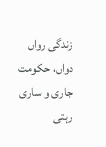زندگی رواں دواں، حکومت جاری و ساری رہتی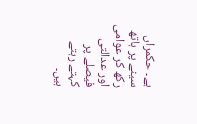ہے۔ حکمراں سینے پر ہاتھ رکھ کر عوامی اور عدالتی فیصلے پر کہتے رہتے ہیں۔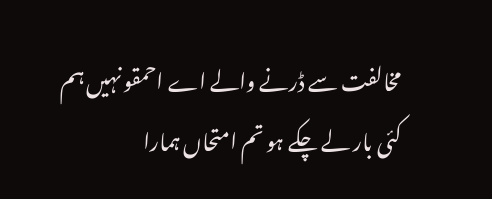مخالفت سے ڈرنے والے اے احمقو نہیں ہم
کئی بار لے چکے ہو تم امتحاں ہمارا